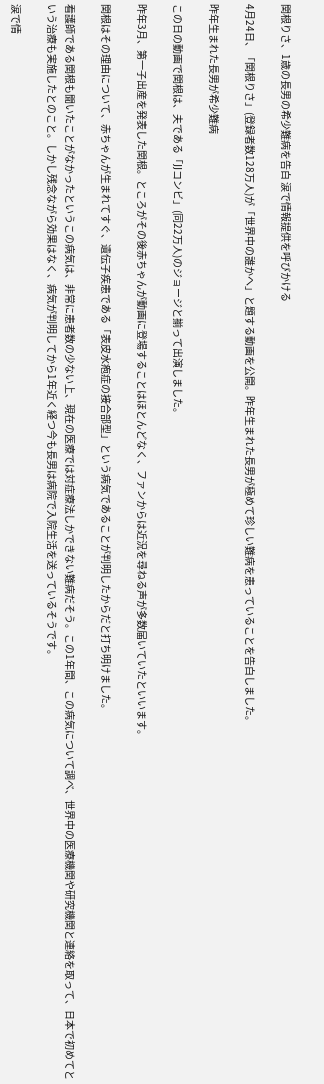関根りさ、1歳の長男の希少難病を告白 涙で情報提供を呼びかける

4月24日、「関根りさ」(登録者数128万人)が「世界中の誰かへ」と題する動画を公開。昨年生まれた長男が極めて珍しい難病を患っていることを告白しました。

昨年生まれた長男が希少難病

この日の動画で関根は、夫である「JJコンビ」(同22万人)のジョージと揃って出演しました。

昨年3月、第一子出産を発表した関根。ところがその後赤ちゃんが動画に登場することはほとんどなく、ファンからは近況を尋ねる声が多数届いていたといいます。

関根はその理由について、赤ちゃんが生まれてすぐ、遺伝子疾患である「表皮水疱症の接合部型」という病気であることが判明したからだと打ち明けました。

看護師である関根も聞いたことがなかったというこの病気は、非常に患者数の少ない上、現在の医療では対症療法しかできない難病だそう。この1年間、この病気について調べ、世界中の医療機関や研究機関と連絡を取って、日本で初めてという治療も実施したとのこと。しかし残念ながら効果はなく、病気が判明してから1年近く経つ今も長男は病院で入院生活を送っているそうです。

涙で情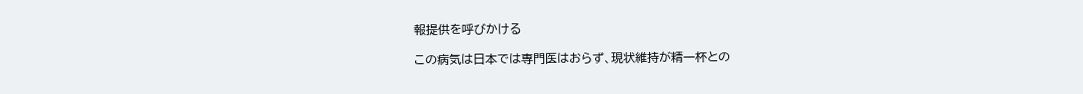報提供を呼びかける

この病気は日本では専門医はおらず、現状維持が精一杯との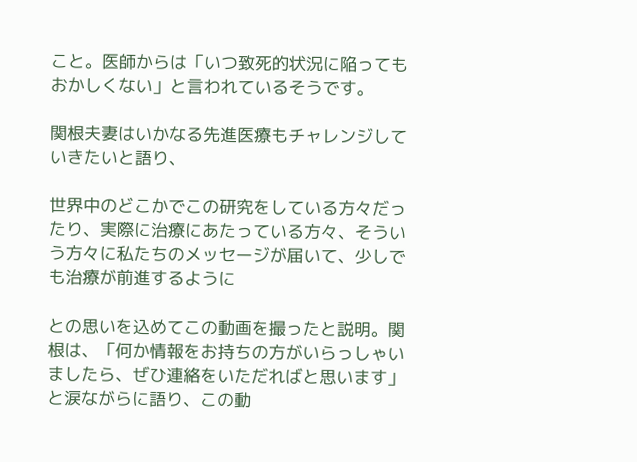こと。医師からは「いつ致死的状況に陥ってもおかしくない」と言われているそうです。

関根夫妻はいかなる先進医療もチャレンジしていきたいと語り、

世界中のどこかでこの研究をしている方々だったり、実際に治療にあたっている方々、そういう方々に私たちのメッセージが届いて、少しでも治療が前進するように

との思いを込めてこの動画を撮ったと説明。関根は、「何か情報をお持ちの方がいらっしゃいましたら、ぜひ連絡をいただればと思います」と涙ながらに語り、この動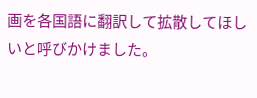画を各国語に翻訳して拡散してほしいと呼びかけました。